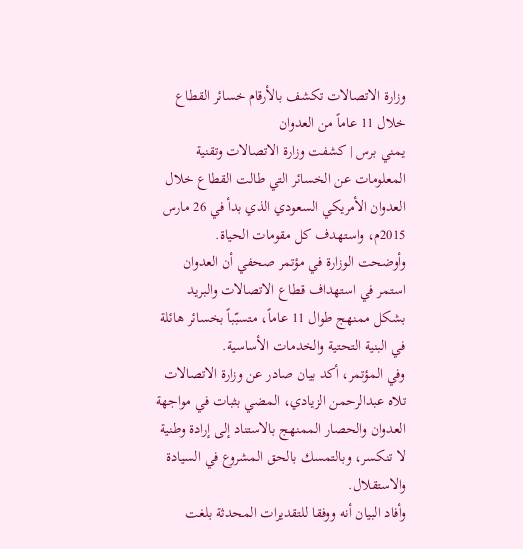وزارة الاتصالات تكشف بالأرقام خسائر القطاع خلال 11 عاماً من العدوان
يمني برس | كشفت وزارة الاتصالات وتقنية المعلومات عن الخسائر التي طالت القطاع خلال العدوان الأمريكي السعودي الذي بدأ في 26 مارس 2015م، واستهدف كل مقومات الحياة.
وأوضحت الوزارة في مؤتمر صحفي أن العدوان استمر في استهداف قطاع الاتصالات والبريد بشكل ممنهج طوال 11 عاماً، متسبّباً بخسائر هائلة في البنية التحتية والخدمات الأساسية.
وفي المؤتمر، أكد بيان صادر عن وزارة الاتصالات تلاه عبدالرحمن الزيادي، المضي بثبات في مواجهة العدوان والحصار الممنهج بالاستناد إلى إرادة وطنية لا تنكسر، وبالتمسك بالحق المشروع في السيادة والاستقلال.
وأفاد البيان أنه ووفقا للتقديرات المحدثة بلغت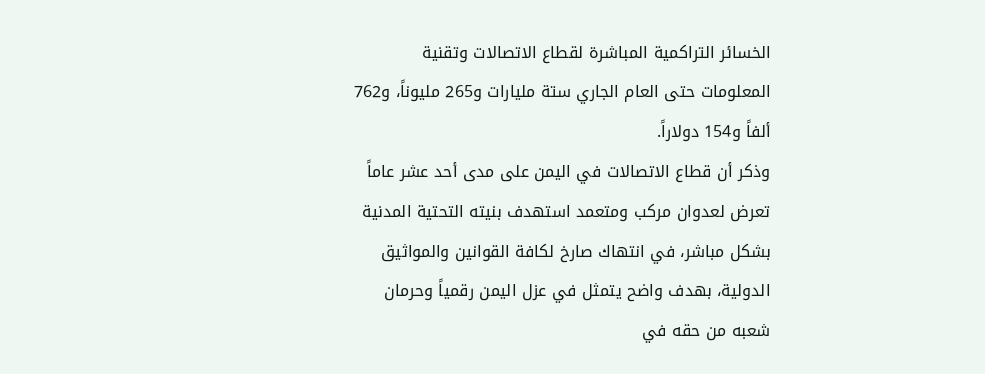الخسائر التراكمية المباشرة لقطاع الاتصالات وتقنية المعلومات حتى العام الجاري ستة مليارات و265 مليوناً، و762 ألفاً و154 دولاراً.
وذكر أن قطاع الاتصالات في اليمن على مدى أحد عشر عاماً تعرض لعدوان مركب ومتعمد استهدف بنيته التحتية المدنية بشكل مباشر، في انتهاك صارخ لكافة القوانين والمواثيق الدولية، بهدف واضح يتمثل في عزل اليمن رقمياً وحرمان شعبه من حقه في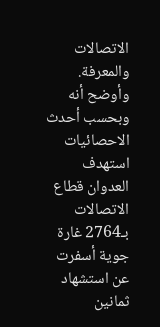الاتصالات والمعرفة.
وأوضح أنه وبحسب أحدث الاحصائيات استهدف العدوان قطاع الاتصالات بـ2764 غارة جوية أسفرت عن استشهاد ثمانين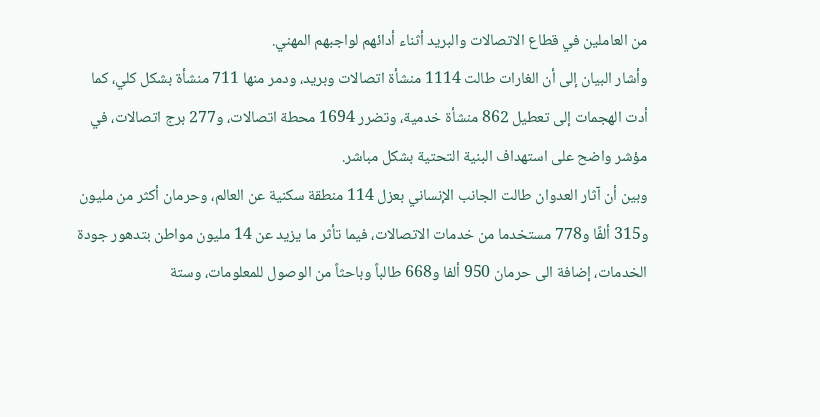من العاملين في قطاع الاتصالات والبريد أثناء أدائهم لواجبهم المهني.
وأشار البيان إلى أن الغارات طالت 1114 منشأة اتصالات وبريد، ودمر منها 711 منشأة بشكل كلي، كما أدت الهجمات إلى تعطيل 862 منشأة خدمية، وتضرر 1694 محطة اتصالات، و277 برج اتصالات، في مؤشر واضح على استهداف البنية التحتية بشكل مباشر.
وبين أن آثار العدوان طالت الجانب الإنساني بعزل 114 منطقة سكنية عن العالم، وحرمان أكثر من مليون و315 ألفًا و778 مستخدما من خدمات الاتصالات، فيما تأثر ما يزيد عن 14 مليون مواطن بتدهور جودة الخدمات، إضافة الى حرمان 950 ألفا و668 طالباً وباحثاً من الوصول للمعلومات، وستة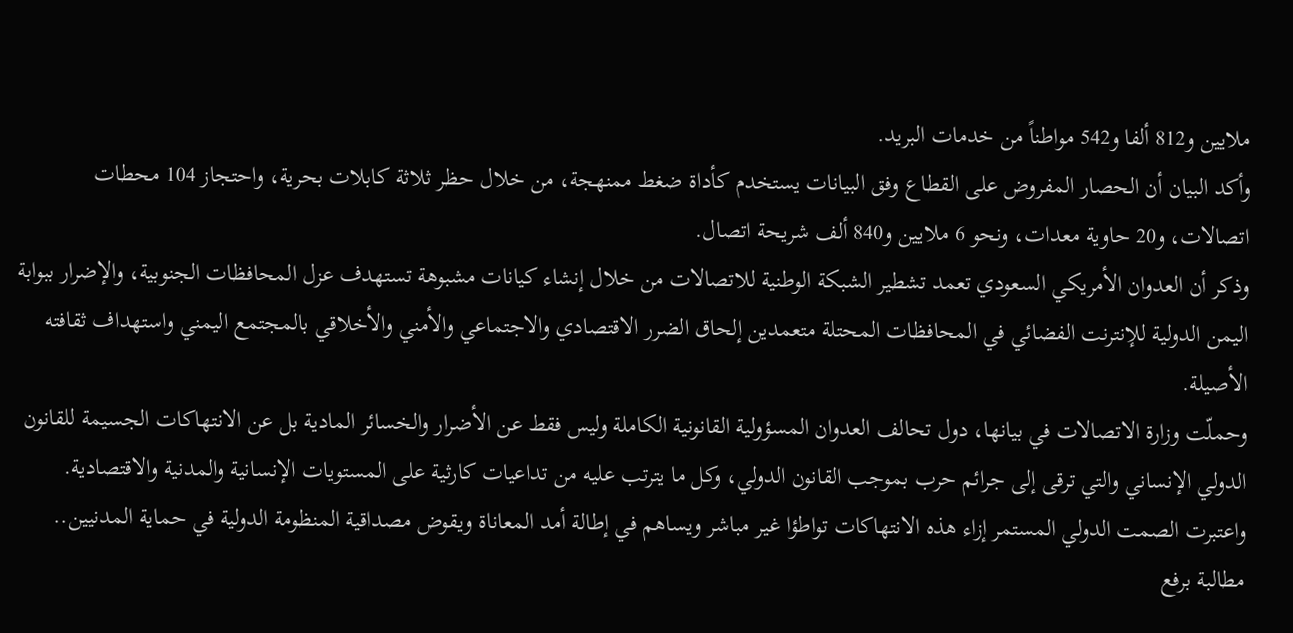ملايين و812 ألفا و542 مواطناً من خدمات البريد.
وأكد البيان أن الحصار المفروض على القطاع وفق البيانات يستخدم كأداة ضغط ممنهجة، من خلال حظر ثلاثة كابلات بحرية، واحتجاز 104 محطات اتصالات، و20 حاوية معدات، ونحو 6 ملايين و840 ألف شريحة اتصال.
وذكر أن العدوان الأمريكي السعودي تعمد تشطير الشبكة الوطنية للاتصالات من خلال إنشاء كيانات مشبوهة تستهدف عزل المحافظات الجنوبية، والإضرار ببوابة اليمن الدولية للإنترنت الفضائي في المحافظات المحتلة متعمدين إلحاق الضرر الاقتصادي والاجتماعي والأمني والأخلاقي بالمجتمع اليمني واستهداف ثقافته الأصيلة.
وحملّت وزارة الاتصالات في بيانها، دول تحالف العدوان المسؤولية القانونية الكاملة وليس فقط عن الأضرار والخسائر المادية بل عن الانتهاكات الجسيمة للقانون الدولي الإنساني والتي ترقى إلى جرائم حرب بموجب القانون الدولي، وكل ما يترتب عليه من تداعيات كارثية على المستويات الإنسانية والمدنية والاقتصادية.
واعتبرت الصمت الدولي المستمر إزاء هذه الانتهاكات تواطؤا غير مباشر ويساهم في إطالة أمد المعاناة ويقوض مصداقية المنظومة الدولية في حماية المدنيين.. مطالبة برفع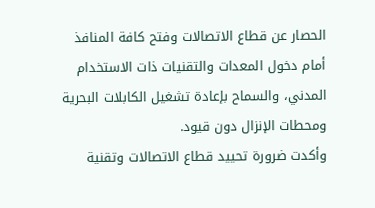الحصار عن قطاع الاتصالات وفتح كافة المنافذ أمام دخول المعدات والتقنيات ذات الاستخدام المدني، والسماح بإعادة تشغيل الكابلات البحرية ومحطات الإنزال دون قيود.
وأكدت ضرورة تحييد قطاع الاتصالات وتقنية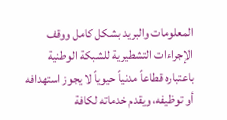المعلومات والبريد بشكل كامل ووقف الإجراءات التشطيرية للشبكة الوطنية باعتباره قطاعاً مدنياً حيوياً لا يجوز استهدافه أو توظيفه، ويقدم خدماته لكافة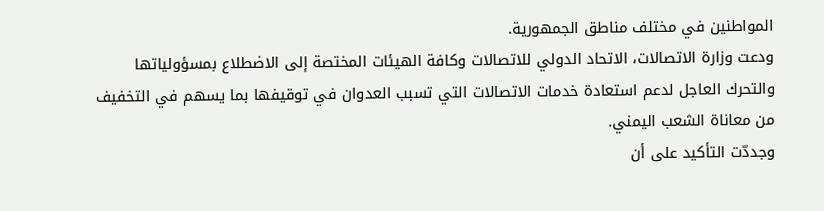المواطنين في مختلف مناطق الجمهورية.
ودعت وزارة الاتصالات، الاتحاد الدولي للاتصالات وكافة الهيئات المختصة إلى الاضطلاع بمسؤولياتها والتحرك العاجل لدعم استعادة خدمات الاتصالات التي تسبب العدوان في توقيفها بما يسهم في التخفيف من معاناة الشعب اليمني.
وجددّت التأكيد على أن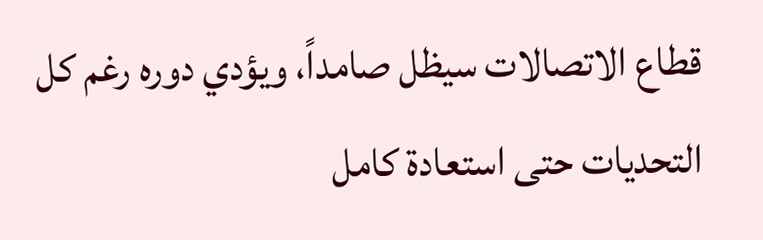قطاع الاتصالات سيظل صامداً، ويؤدي دوره رغم كل التحديات حتى استعادة كامل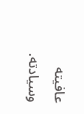عافيته وسيادته.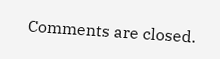Comments are closed.